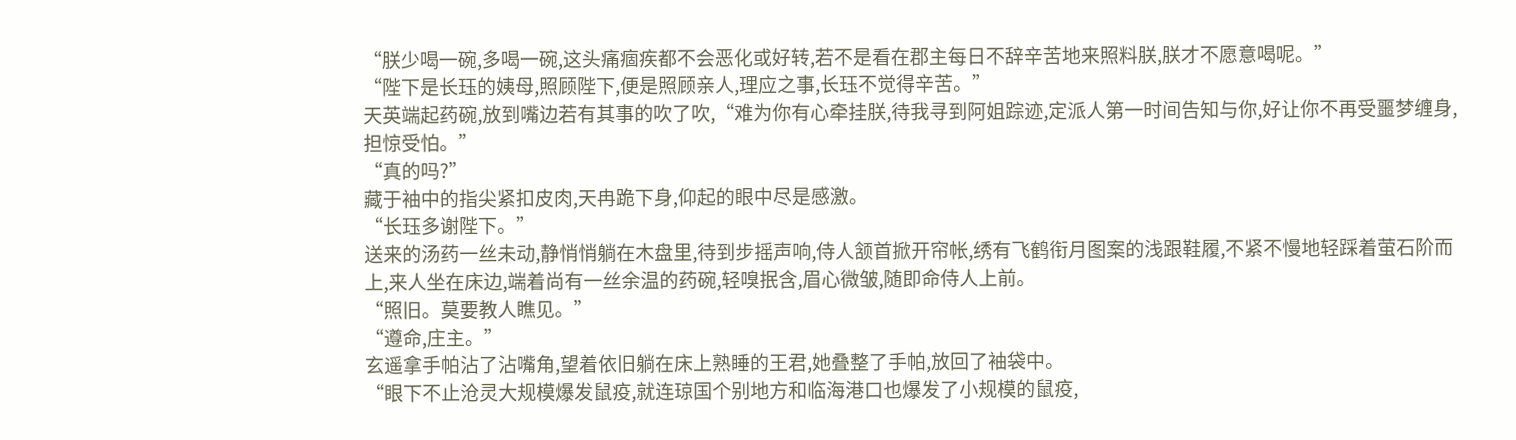“朕少喝一碗,多喝一碗,这头痛痼疾都不会恶化或好转,若不是看在郡主每日不辞辛苦地来照料朕,朕才不愿意喝呢。”
“陛下是长珏的姨母,照顾陛下,便是照顾亲人,理应之事,长珏不觉得辛苦。”
天英端起药碗,放到嘴边若有其事的吹了吹,“难为你有心牵挂朕,待我寻到阿姐踪迹,定派人第一时间告知与你,好让你不再受噩梦缠身,担惊受怕。”
“真的吗?”
藏于袖中的指尖紧扣皮肉,天冉跪下身,仰起的眼中尽是感激。
“长珏多谢陛下。”
送来的汤药一丝未动,静悄悄躺在木盘里,待到步摇声响,侍人颔首掀开帘帐,绣有飞鹤衔月图案的浅跟鞋履,不紧不慢地轻踩着萤石阶而上,来人坐在床边,端着尚有一丝余温的药碗,轻嗅抿含,眉心微皱,随即命侍人上前。
“照旧。莫要教人瞧见。”
“遵命,庄主。”
玄遥拿手帕沾了沾嘴角,望着依旧躺在床上熟睡的王君,她叠整了手帕,放回了袖袋中。
“眼下不止沧灵大规模爆发鼠疫,就连琼国个别地方和临海港口也爆发了小规模的鼠疫,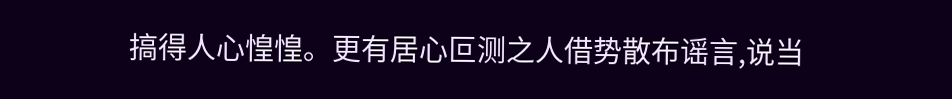搞得人心惶惶。更有居心叵测之人借势散布谣言,说当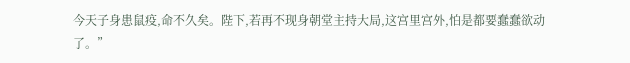今天子身患鼠疫,命不久矣。陛下,若再不现身朝堂主持大局,这宫里宫外,怕是都要蠢蠢欲动了。”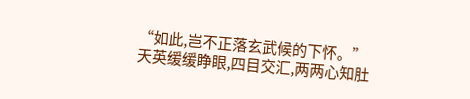“如此,岂不正落玄武候的下怀。”
天英缓缓睁眼,四目交汇,两两心知肚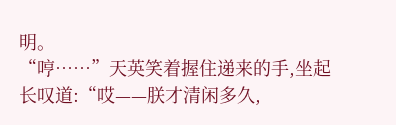明。
“哼……”天英笑着握住递来的手,坐起长叹道:“哎——朕才清闲多久,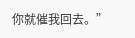你就催我回去。”